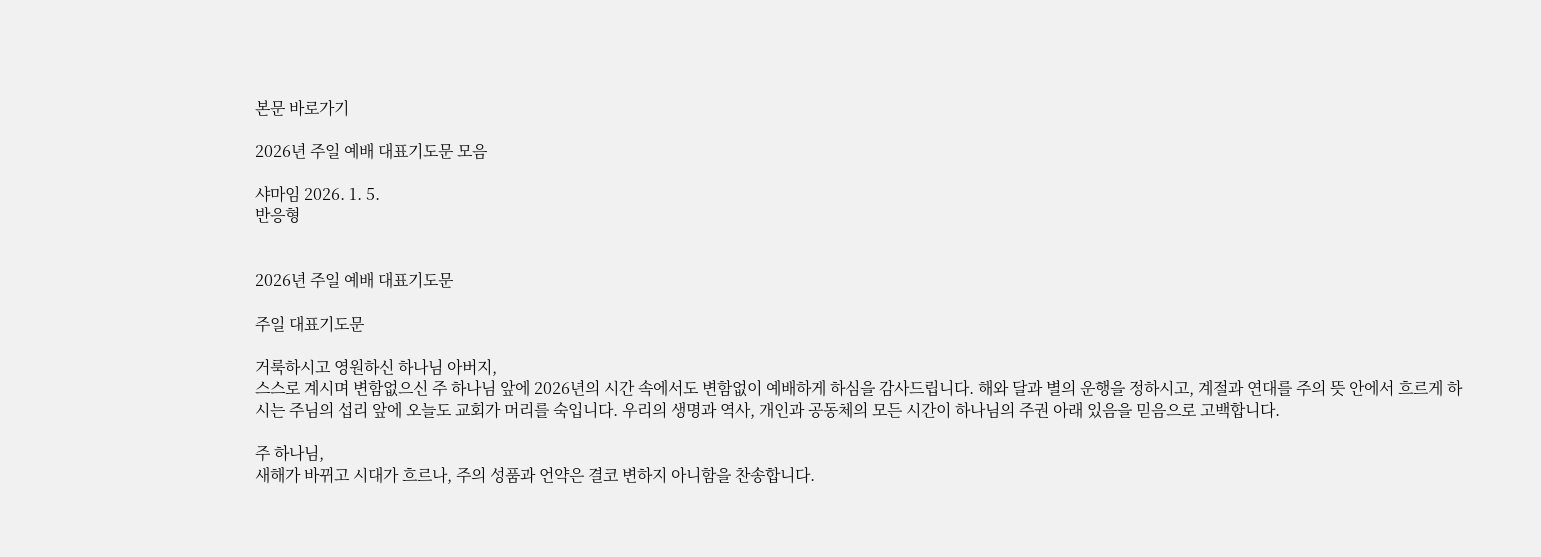본문 바로가기

2026년 주일 예배 대표기도문 모음

샤마임 2026. 1. 5.
반응형


2026년 주일 예배 대표기도문

주일 대표기도문

거룩하시고 영원하신 하나님 아버지,
스스로 계시며 변함없으신 주 하나님 앞에 2026년의 시간 속에서도 변함없이 예배하게 하심을 감사드립니다. 해와 달과 별의 운행을 정하시고, 계절과 연대를 주의 뜻 안에서 흐르게 하시는 주님의 섭리 앞에 오늘도 교회가 머리를 숙입니다. 우리의 생명과 역사, 개인과 공동체의 모든 시간이 하나님의 주권 아래 있음을 믿음으로 고백합니다.

주 하나님,
새해가 바뀌고 시대가 흐르나, 주의 성품과 언약은 결코 변하지 아니함을 찬송합니다.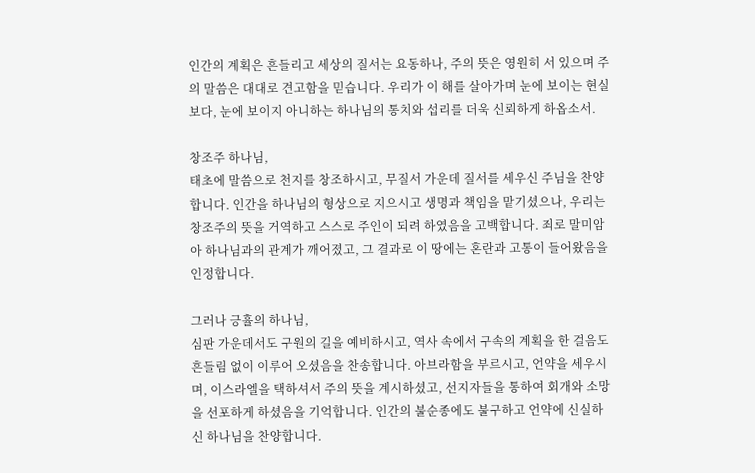인간의 계획은 흔들리고 세상의 질서는 요동하나, 주의 뜻은 영원히 서 있으며 주의 말씀은 대대로 견고함을 믿습니다. 우리가 이 해를 살아가며 눈에 보이는 현실보다, 눈에 보이지 아니하는 하나님의 통치와 섭리를 더욱 신뢰하게 하옵소서.

창조주 하나님,
태초에 말씀으로 천지를 창조하시고, 무질서 가운데 질서를 세우신 주님을 찬양합니다. 인간을 하나님의 형상으로 지으시고 생명과 책임을 맡기셨으나, 우리는 창조주의 뜻을 거역하고 스스로 주인이 되려 하였음을 고백합니다. 죄로 말미암아 하나님과의 관계가 깨어졌고, 그 결과로 이 땅에는 혼란과 고통이 들어왔음을 인정합니다.

그러나 긍휼의 하나님,
심판 가운데서도 구원의 길을 예비하시고, 역사 속에서 구속의 계획을 한 걸음도 흔들림 없이 이루어 오셨음을 찬송합니다. 아브라함을 부르시고, 언약을 세우시며, 이스라엘을 택하셔서 주의 뜻을 계시하셨고, 선지자들을 통하여 회개와 소망을 선포하게 하셨음을 기억합니다. 인간의 불순종에도 불구하고 언약에 신실하신 하나님을 찬양합니다.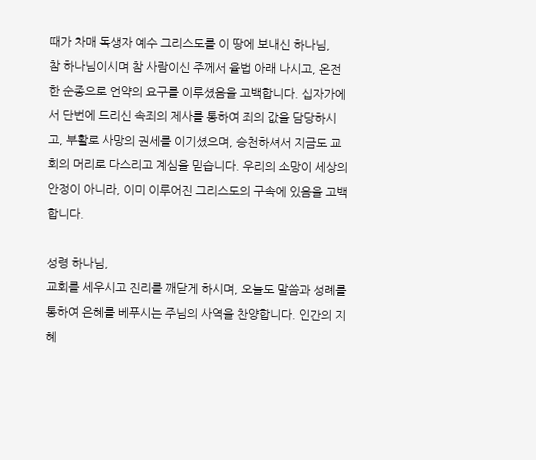때가 차매 독생자 예수 그리스도를 이 땅에 보내신 하나님,
참 하나님이시며 참 사람이신 주께서 율법 아래 나시고, 온전한 순종으로 언약의 요구를 이루셨음을 고백합니다. 십자가에서 단번에 드리신 속죄의 제사를 통하여 죄의 값을 담당하시고, 부활로 사망의 권세를 이기셨으며, 승천하셔서 지금도 교회의 머리로 다스리고 계심을 믿습니다. 우리의 소망이 세상의 안정이 아니라, 이미 이루어진 그리스도의 구속에 있음을 고백합니다.

성령 하나님,
교회를 세우시고 진리를 깨닫게 하시며, 오늘도 말씀과 성례를 통하여 은혜를 베푸시는 주님의 사역을 찬양합니다. 인간의 지혜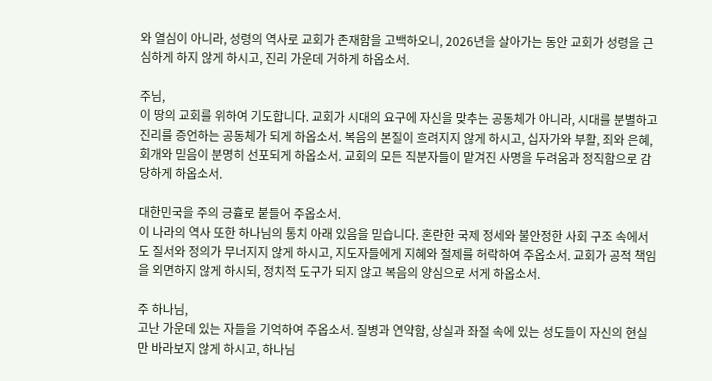와 열심이 아니라, 성령의 역사로 교회가 존재함을 고백하오니, 2026년을 살아가는 동안 교회가 성령을 근심하게 하지 않게 하시고, 진리 가운데 거하게 하옵소서.

주님,
이 땅의 교회를 위하여 기도합니다. 교회가 시대의 요구에 자신을 맞추는 공동체가 아니라, 시대를 분별하고 진리를 증언하는 공동체가 되게 하옵소서. 복음의 본질이 흐려지지 않게 하시고, 십자가와 부활, 죄와 은혜, 회개와 믿음이 분명히 선포되게 하옵소서. 교회의 모든 직분자들이 맡겨진 사명을 두려움과 정직함으로 감당하게 하옵소서.

대한민국을 주의 긍휼로 붙들어 주옵소서.
이 나라의 역사 또한 하나님의 통치 아래 있음을 믿습니다. 혼란한 국제 정세와 불안정한 사회 구조 속에서도 질서와 정의가 무너지지 않게 하시고, 지도자들에게 지혜와 절제를 허락하여 주옵소서. 교회가 공적 책임을 외면하지 않게 하시되, 정치적 도구가 되지 않고 복음의 양심으로 서게 하옵소서.

주 하나님,
고난 가운데 있는 자들을 기억하여 주옵소서. 질병과 연약함, 상실과 좌절 속에 있는 성도들이 자신의 현실만 바라보지 않게 하시고, 하나님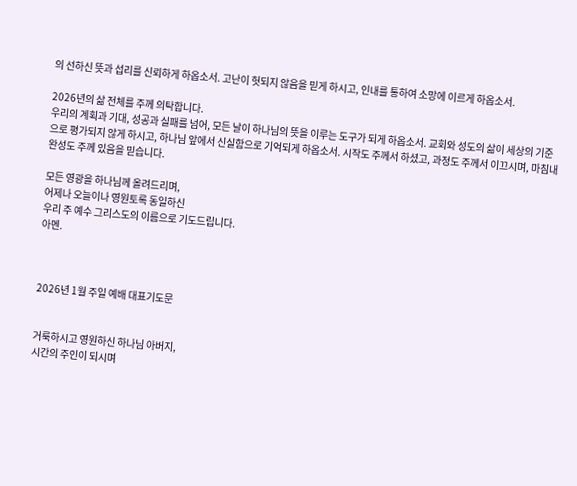의 선하신 뜻과 섭리를 신뢰하게 하옵소서. 고난이 헛되지 않음을 믿게 하시고, 인내를 통하여 소망에 이르게 하옵소서.

2026년의 삶 전체를 주께 의탁합니다.
우리의 계획과 기대, 성공과 실패를 넘어, 모든 날이 하나님의 뜻을 이루는 도구가 되게 하옵소서. 교회와 성도의 삶이 세상의 기준으로 평가되지 않게 하시고, 하나님 앞에서 신실함으로 기억되게 하옵소서. 시작도 주께서 하셨고, 과정도 주께서 이끄시며, 마침내 완성도 주께 있음을 믿습니다.

모든 영광을 하나님께 올려드리며,
어제나 오늘이나 영원토록 동일하신
우리 주 예수 그리스도의 이름으로 기도드립니다.
아멘.



2026년 1월 주일 예배 대표기도문


거룩하시고 영원하신 하나님 아버지,
시간의 주인이 되시며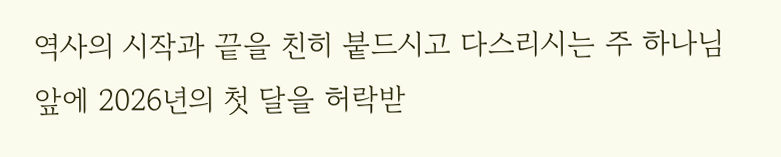역사의 시작과 끝을 친히 붙드시고 다스리시는 주 하나님 앞에 2026년의 첫 달을 허락받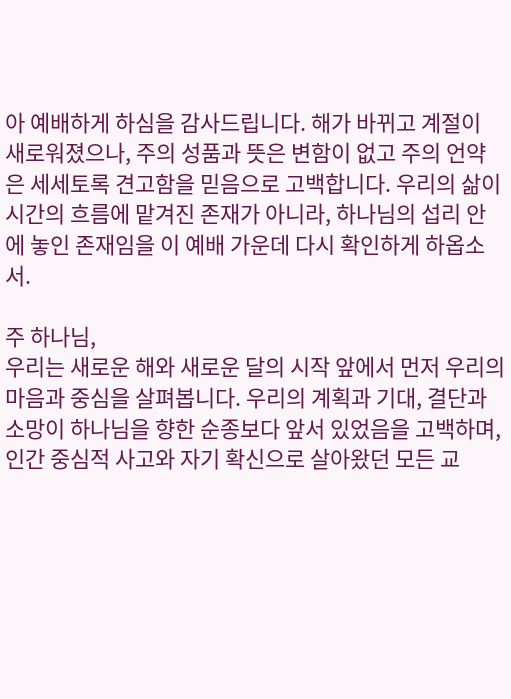아 예배하게 하심을 감사드립니다. 해가 바뀌고 계절이 새로워졌으나, 주의 성품과 뜻은 변함이 없고 주의 언약은 세세토록 견고함을 믿음으로 고백합니다. 우리의 삶이 시간의 흐름에 맡겨진 존재가 아니라, 하나님의 섭리 안에 놓인 존재임을 이 예배 가운데 다시 확인하게 하옵소서.

주 하나님,
우리는 새로운 해와 새로운 달의 시작 앞에서 먼저 우리의 마음과 중심을 살펴봅니다. 우리의 계획과 기대, 결단과 소망이 하나님을 향한 순종보다 앞서 있었음을 고백하며, 인간 중심적 사고와 자기 확신으로 살아왔던 모든 교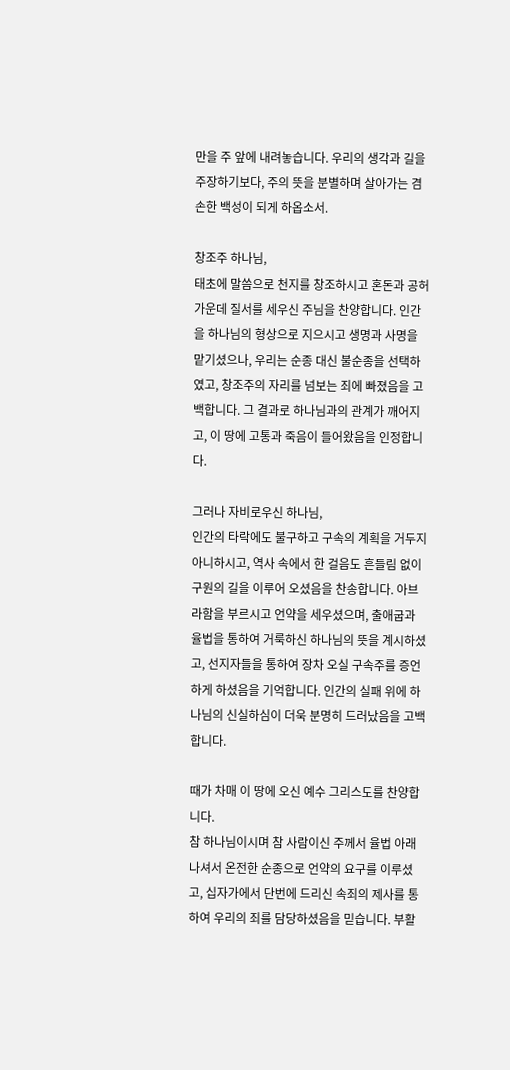만을 주 앞에 내려놓습니다. 우리의 생각과 길을 주장하기보다, 주의 뜻을 분별하며 살아가는 겸손한 백성이 되게 하옵소서.

창조주 하나님,
태초에 말씀으로 천지를 창조하시고 혼돈과 공허 가운데 질서를 세우신 주님을 찬양합니다. 인간을 하나님의 형상으로 지으시고 생명과 사명을 맡기셨으나, 우리는 순종 대신 불순종을 선택하였고, 창조주의 자리를 넘보는 죄에 빠졌음을 고백합니다. 그 결과로 하나님과의 관계가 깨어지고, 이 땅에 고통과 죽음이 들어왔음을 인정합니다.

그러나 자비로우신 하나님,
인간의 타락에도 불구하고 구속의 계획을 거두지 아니하시고, 역사 속에서 한 걸음도 흔들림 없이 구원의 길을 이루어 오셨음을 찬송합니다. 아브라함을 부르시고 언약을 세우셨으며, 출애굽과 율법을 통하여 거룩하신 하나님의 뜻을 계시하셨고, 선지자들을 통하여 장차 오실 구속주를 증언하게 하셨음을 기억합니다. 인간의 실패 위에 하나님의 신실하심이 더욱 분명히 드러났음을 고백합니다.

때가 차매 이 땅에 오신 예수 그리스도를 찬양합니다.
참 하나님이시며 참 사람이신 주께서 율법 아래 나셔서 온전한 순종으로 언약의 요구를 이루셨고, 십자가에서 단번에 드리신 속죄의 제사를 통하여 우리의 죄를 담당하셨음을 믿습니다. 부활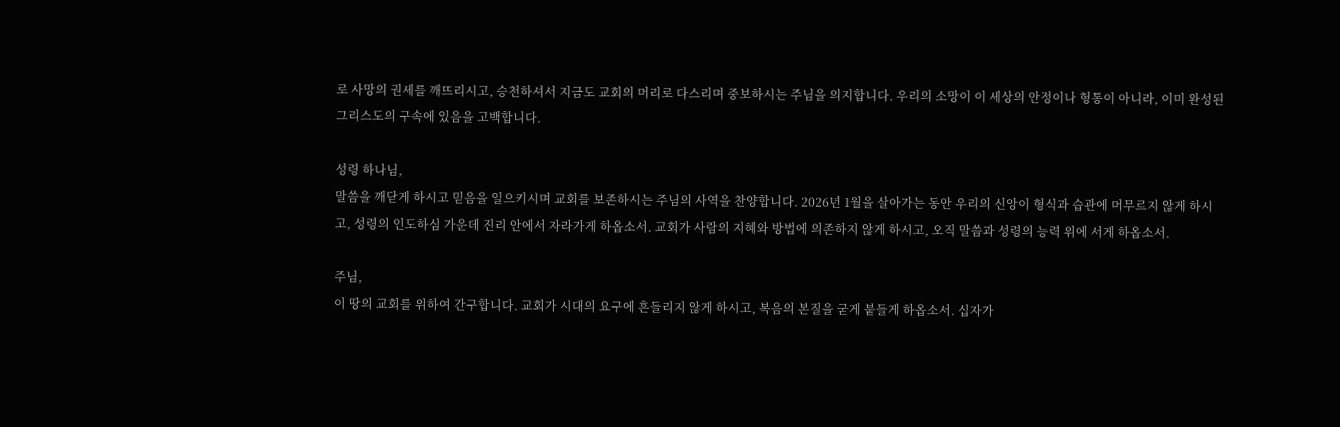로 사망의 권세를 깨뜨리시고, 승천하셔서 지금도 교회의 머리로 다스리며 중보하시는 주님을 의지합니다. 우리의 소망이 이 세상의 안정이나 형통이 아니라, 이미 완성된 그리스도의 구속에 있음을 고백합니다.

성령 하나님,
말씀을 깨닫게 하시고 믿음을 일으키시며 교회를 보존하시는 주님의 사역을 찬양합니다. 2026년 1월을 살아가는 동안 우리의 신앙이 형식과 습관에 머무르지 않게 하시고, 성령의 인도하심 가운데 진리 안에서 자라가게 하옵소서. 교회가 사람의 지혜와 방법에 의존하지 않게 하시고, 오직 말씀과 성령의 능력 위에 서게 하옵소서.

주님,
이 땅의 교회를 위하여 간구합니다. 교회가 시대의 요구에 흔들리지 않게 하시고, 복음의 본질을 굳게 붙들게 하옵소서. 십자가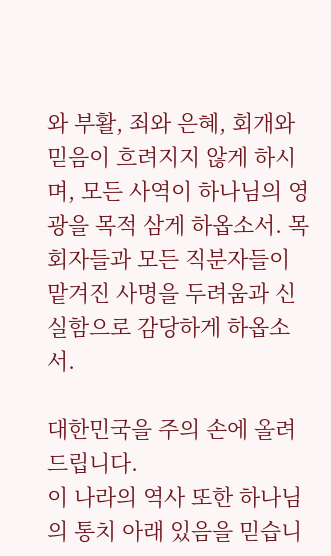와 부활, 죄와 은혜, 회개와 믿음이 흐려지지 않게 하시며, 모든 사역이 하나님의 영광을 목적 삼게 하옵소서. 목회자들과 모든 직분자들이 맡겨진 사명을 두려움과 신실함으로 감당하게 하옵소서.

대한민국을 주의 손에 올려드립니다.
이 나라의 역사 또한 하나님의 통치 아래 있음을 믿습니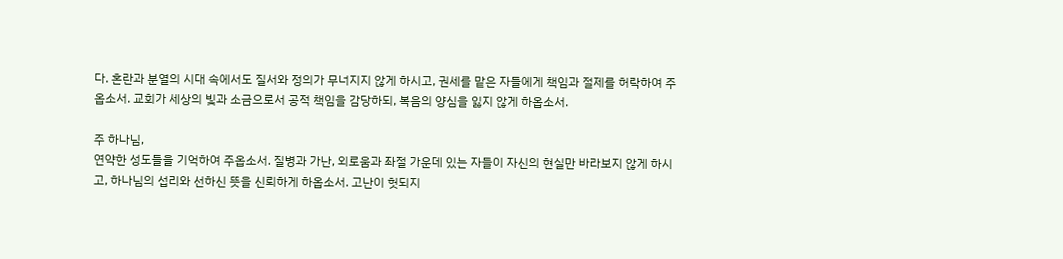다. 혼란과 분열의 시대 속에서도 질서와 정의가 무너지지 않게 하시고, 권세를 맡은 자들에게 책임과 절제를 허락하여 주옵소서. 교회가 세상의 빛과 소금으로서 공적 책임을 감당하되, 복음의 양심을 잃지 않게 하옵소서.

주 하나님,
연약한 성도들을 기억하여 주옵소서. 질병과 가난, 외로움과 좌절 가운데 있는 자들이 자신의 현실만 바라보지 않게 하시고, 하나님의 섭리와 선하신 뜻을 신뢰하게 하옵소서. 고난이 헛되지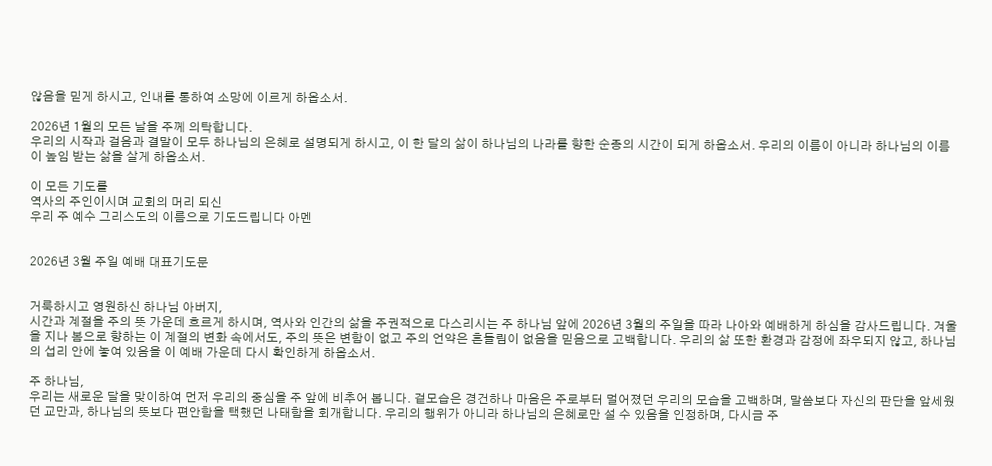않음을 믿게 하시고, 인내를 통하여 소망에 이르게 하옵소서.

2026년 1월의 모든 날을 주께 의탁합니다.
우리의 시작과 걸음과 결말이 모두 하나님의 은혜로 설명되게 하시고, 이 한 달의 삶이 하나님의 나라를 향한 순종의 시간이 되게 하옵소서. 우리의 이름이 아니라 하나님의 이름이 높임 받는 삶을 살게 하옵소서.

이 모든 기도를
역사의 주인이시며 교회의 머리 되신
우리 주 예수 그리스도의 이름으로 기도드립니다 아멘


2026년 3월 주일 예배 대표기도문


거룩하시고 영원하신 하나님 아버지,
시간과 계절을 주의 뜻 가운데 흐르게 하시며, 역사와 인간의 삶을 주권적으로 다스리시는 주 하나님 앞에 2026년 3월의 주일을 따라 나아와 예배하게 하심을 감사드립니다. 겨울을 지나 봄으로 향하는 이 계절의 변화 속에서도, 주의 뜻은 변함이 없고 주의 언약은 흔들림이 없음을 믿음으로 고백합니다. 우리의 삶 또한 환경과 감정에 좌우되지 않고, 하나님의 섭리 안에 놓여 있음을 이 예배 가운데 다시 확인하게 하옵소서.

주 하나님,
우리는 새로운 달을 맞이하여 먼저 우리의 중심을 주 앞에 비추어 봅니다. 겉모습은 경건하나 마음은 주로부터 멀어졌던 우리의 모습을 고백하며, 말씀보다 자신의 판단을 앞세웠던 교만과, 하나님의 뜻보다 편안함을 택했던 나태함을 회개합니다. 우리의 행위가 아니라 하나님의 은혜로만 설 수 있음을 인정하며, 다시금 주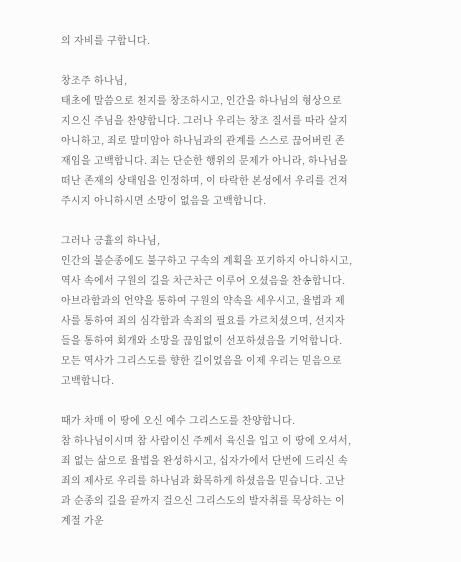의 자비를 구합니다.

창조주 하나님,
태초에 말씀으로 천지를 창조하시고, 인간을 하나님의 형상으로 지으신 주님을 찬양합니다. 그러나 우리는 창조 질서를 따라 살지 아니하고, 죄로 말미암아 하나님과의 관계를 스스로 끊어버린 존재임을 고백합니다. 죄는 단순한 행위의 문제가 아니라, 하나님을 떠난 존재의 상태임을 인정하며, 이 타락한 본성에서 우리를 건져 주시지 아니하시면 소망이 없음을 고백합니다.

그러나 긍휼의 하나님,
인간의 불순종에도 불구하고 구속의 계획을 포기하지 아니하시고, 역사 속에서 구원의 길을 차근차근 이루어 오셨음을 찬송합니다. 아브라함과의 언약을 통하여 구원의 약속을 세우시고, 율법과 제사를 통하여 죄의 심각함과 속죄의 필요를 가르치셨으며, 선지자들을 통하여 회개와 소망을 끊임없이 선포하셨음을 기억합니다. 모든 역사가 그리스도를 향한 길이었음을 이제 우리는 믿음으로 고백합니다.

때가 차매 이 땅에 오신 예수 그리스도를 찬양합니다.
참 하나님이시며 참 사람이신 주께서 육신을 입고 이 땅에 오셔서, 죄 없는 삶으로 율법을 완성하시고, 십자가에서 단번에 드리신 속죄의 제사로 우리를 하나님과 화목하게 하셨음을 믿습니다. 고난과 순종의 길을 끝까지 걸으신 그리스도의 발자취를 묵상하는 이 계절 가운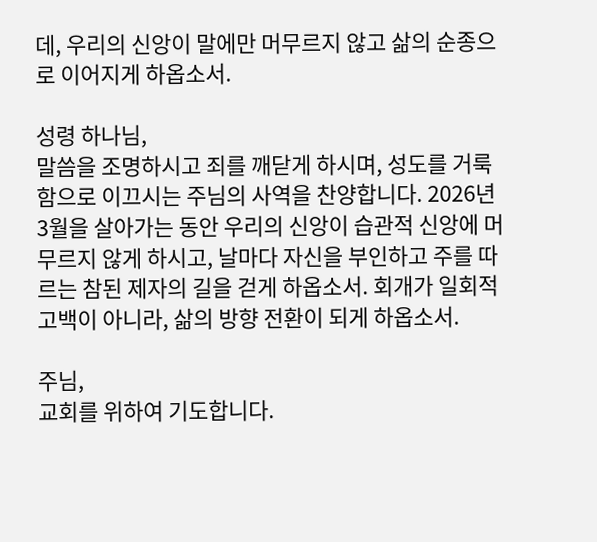데, 우리의 신앙이 말에만 머무르지 않고 삶의 순종으로 이어지게 하옵소서.

성령 하나님,
말씀을 조명하시고 죄를 깨닫게 하시며, 성도를 거룩함으로 이끄시는 주님의 사역을 찬양합니다. 2026년 3월을 살아가는 동안 우리의 신앙이 습관적 신앙에 머무르지 않게 하시고, 날마다 자신을 부인하고 주를 따르는 참된 제자의 길을 걷게 하옵소서. 회개가 일회적 고백이 아니라, 삶의 방향 전환이 되게 하옵소서.

주님,
교회를 위하여 기도합니다.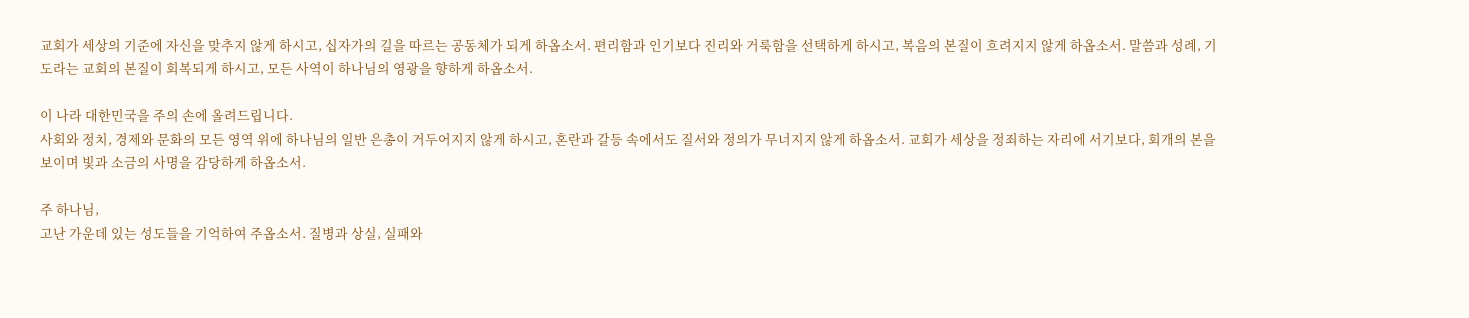교회가 세상의 기준에 자신을 맞추지 않게 하시고, 십자가의 길을 따르는 공동체가 되게 하옵소서. 편리함과 인기보다 진리와 거룩함을 선택하게 하시고, 복음의 본질이 흐려지지 않게 하옵소서. 말씀과 성례, 기도라는 교회의 본질이 회복되게 하시고, 모든 사역이 하나님의 영광을 향하게 하옵소서.

이 나라 대한민국을 주의 손에 올려드립니다.
사회와 정치, 경제와 문화의 모든 영역 위에 하나님의 일반 은총이 거두어지지 않게 하시고, 혼란과 갈등 속에서도 질서와 정의가 무너지지 않게 하옵소서. 교회가 세상을 정죄하는 자리에 서기보다, 회개의 본을 보이며 빛과 소금의 사명을 감당하게 하옵소서.

주 하나님,
고난 가운데 있는 성도들을 기억하여 주옵소서. 질병과 상실, 실패와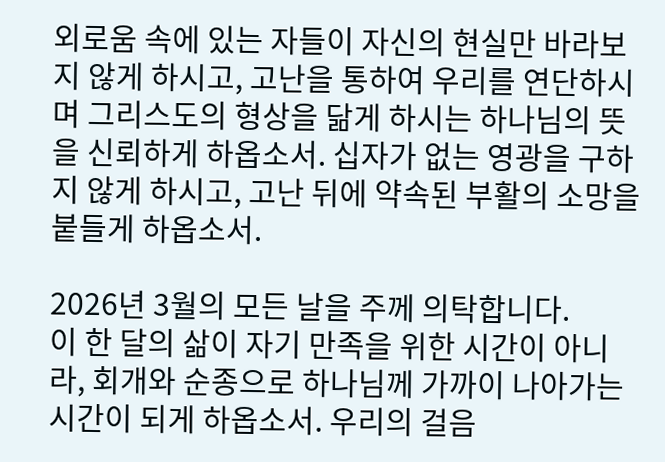외로움 속에 있는 자들이 자신의 현실만 바라보지 않게 하시고, 고난을 통하여 우리를 연단하시며 그리스도의 형상을 닮게 하시는 하나님의 뜻을 신뢰하게 하옵소서. 십자가 없는 영광을 구하지 않게 하시고, 고난 뒤에 약속된 부활의 소망을 붙들게 하옵소서.

2026년 3월의 모든 날을 주께 의탁합니다.
이 한 달의 삶이 자기 만족을 위한 시간이 아니라, 회개와 순종으로 하나님께 가까이 나아가는 시간이 되게 하옵소서. 우리의 걸음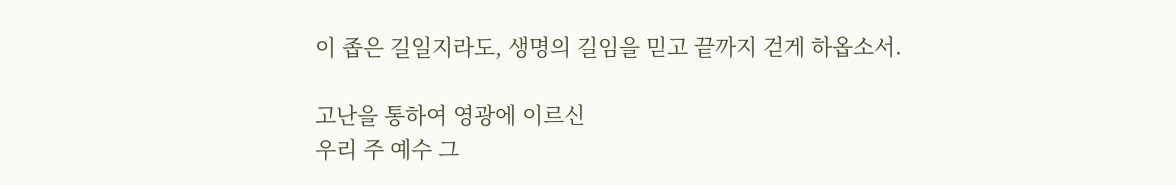이 좁은 길일지라도, 생명의 길임을 믿고 끝까지 걷게 하옵소서.

고난을 통하여 영광에 이르신
우리 주 예수 그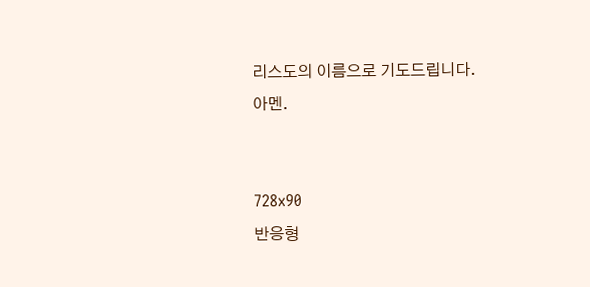리스도의 이름으로 기도드립니다.
아멘.


728x90
반응형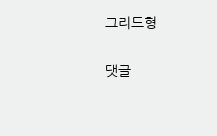그리드형

댓글